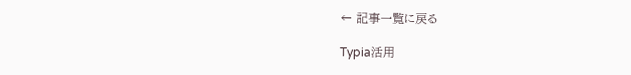← 記事一覧に戻る

Typia活用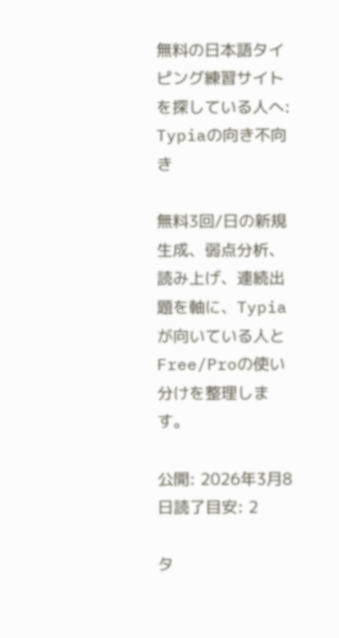無料の日本語タイピング練習サイトを探している人へ: Typiaの向き不向き

無料3回/日の新規生成、弱点分析、読み上げ、連続出題を軸に、Typiaが向いている人とFree/Proの使い分けを整理します。

公開: 2026年3月8日読了目安: 2

タ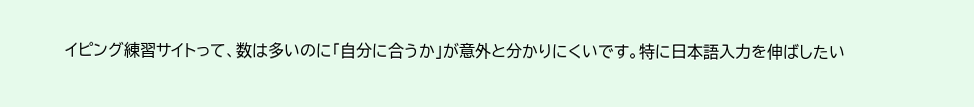イピング練習サイトって、数は多いのに「自分に合うか」が意外と分かりにくいです。特に日本語入力を伸ばしたい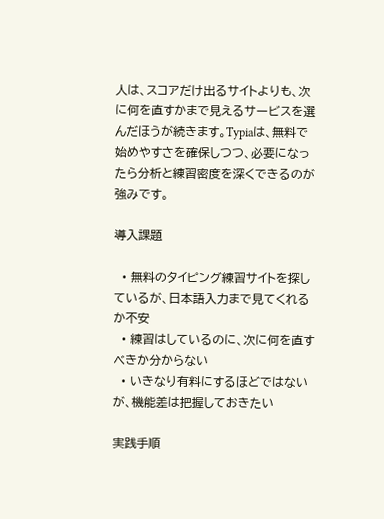人は、スコアだけ出るサイトよりも、次に何を直すかまで見えるサービスを選んだほうが続きます。Typiaは、無料で始めやすさを確保しつつ、必要になったら分析と練習密度を深くできるのが強みです。

導入課題

  • 無料のタイピング練習サイトを探しているが、日本語入力まで見てくれるか不安
  • 練習はしているのに、次に何を直すべきか分からない
  • いきなり有料にするほどではないが、機能差は把握しておきたい

実践手順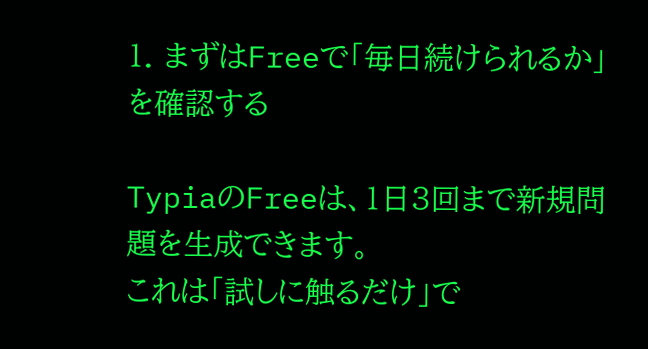1. まずはFreeで「毎日続けられるか」を確認する

TypiaのFreeは、1日3回まで新規問題を生成できます。
これは「試しに触るだけ」で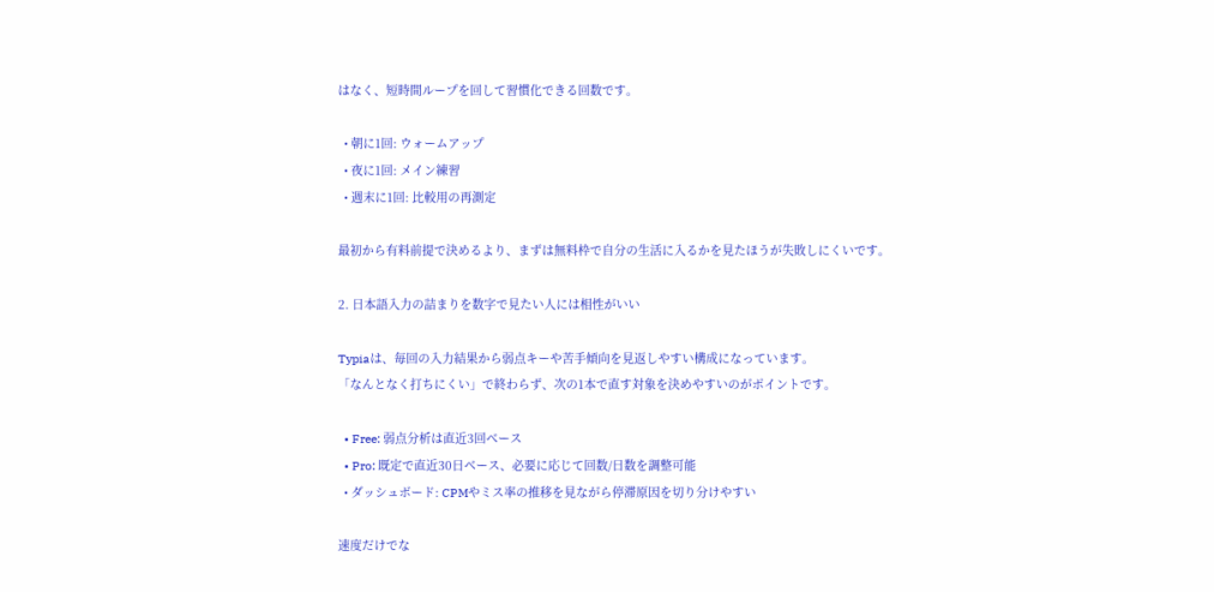はなく、短時間ループを回して習慣化できる回数です。

  • 朝に1回: ウォームアップ
  • 夜に1回: メイン練習
  • 週末に1回: 比較用の再測定

最初から有料前提で決めるより、まずは無料枠で自分の生活に入るかを見たほうが失敗しにくいです。

2. 日本語入力の詰まりを数字で見たい人には相性がいい

Typiaは、毎回の入力結果から弱点キーや苦手傾向を見返しやすい構成になっています。
「なんとなく打ちにくい」で終わらず、次の1本で直す対象を決めやすいのがポイントです。

  • Free: 弱点分析は直近3回ベース
  • Pro: 既定で直近30日ベース、必要に応じて回数/日数を調整可能
  • ダッシュボード: CPMやミス率の推移を見ながら停滞原因を切り分けやすい

速度だけでな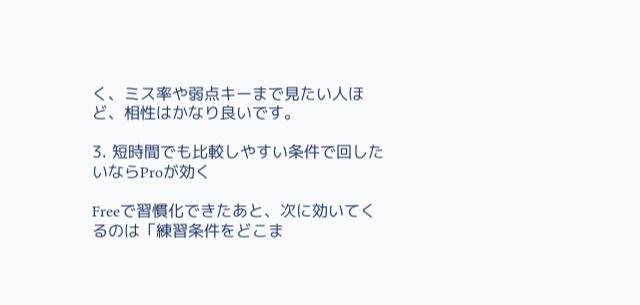く、ミス率や弱点キーまで見たい人ほど、相性はかなり良いです。

3. 短時間でも比較しやすい条件で回したいならProが効く

Freeで習慣化できたあと、次に効いてくるのは「練習条件をどこま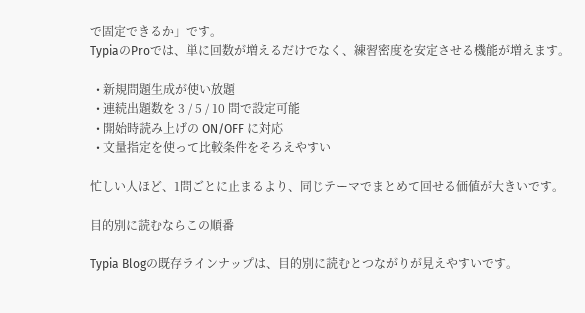で固定できるか」です。
TypiaのProでは、単に回数が増えるだけでなく、練習密度を安定させる機能が増えます。

  • 新規問題生成が使い放題
  • 連続出題数を 3 / 5 / 10 問で設定可能
  • 開始時読み上げの ON/OFF に対応
  • 文量指定を使って比較条件をそろえやすい

忙しい人ほど、1問ごとに止まるより、同じテーマでまとめて回せる価値が大きいです。

目的別に読むならこの順番

Typia Blogの既存ラインナップは、目的別に読むとつながりが見えやすいです。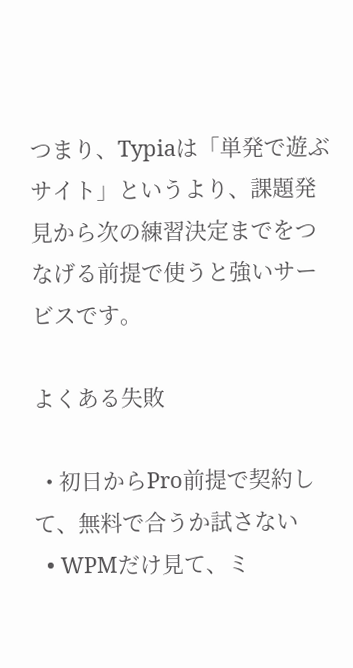つまり、Typiaは「単発で遊ぶサイト」というより、課題発見から次の練習決定までをつなげる前提で使うと強いサービスです。

よくある失敗

  • 初日からPro前提で契約して、無料で合うか試さない
  • WPMだけ見て、ミ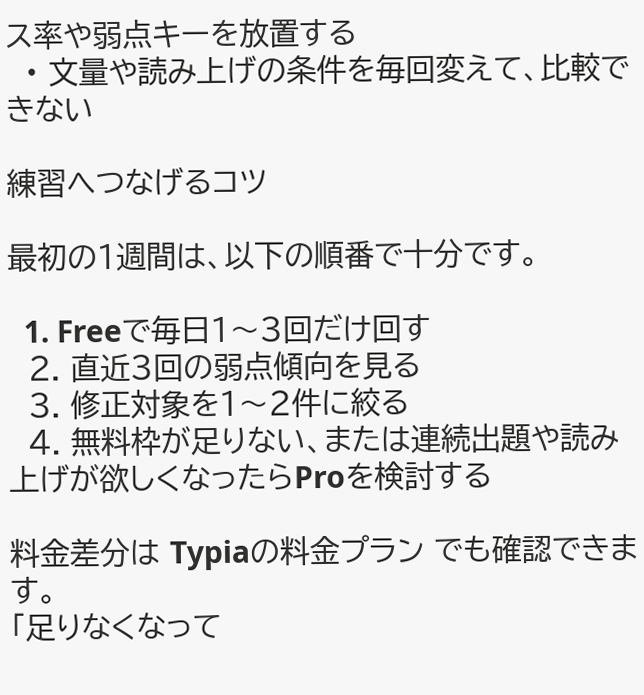ス率や弱点キーを放置する
  • 文量や読み上げの条件を毎回変えて、比較できない

練習へつなげるコツ

最初の1週間は、以下の順番で十分です。

  1. Freeで毎日1〜3回だけ回す
  2. 直近3回の弱点傾向を見る
  3. 修正対象を1〜2件に絞る
  4. 無料枠が足りない、または連続出題や読み上げが欲しくなったらProを検討する

料金差分は Typiaの料金プラン でも確認できます。
「足りなくなって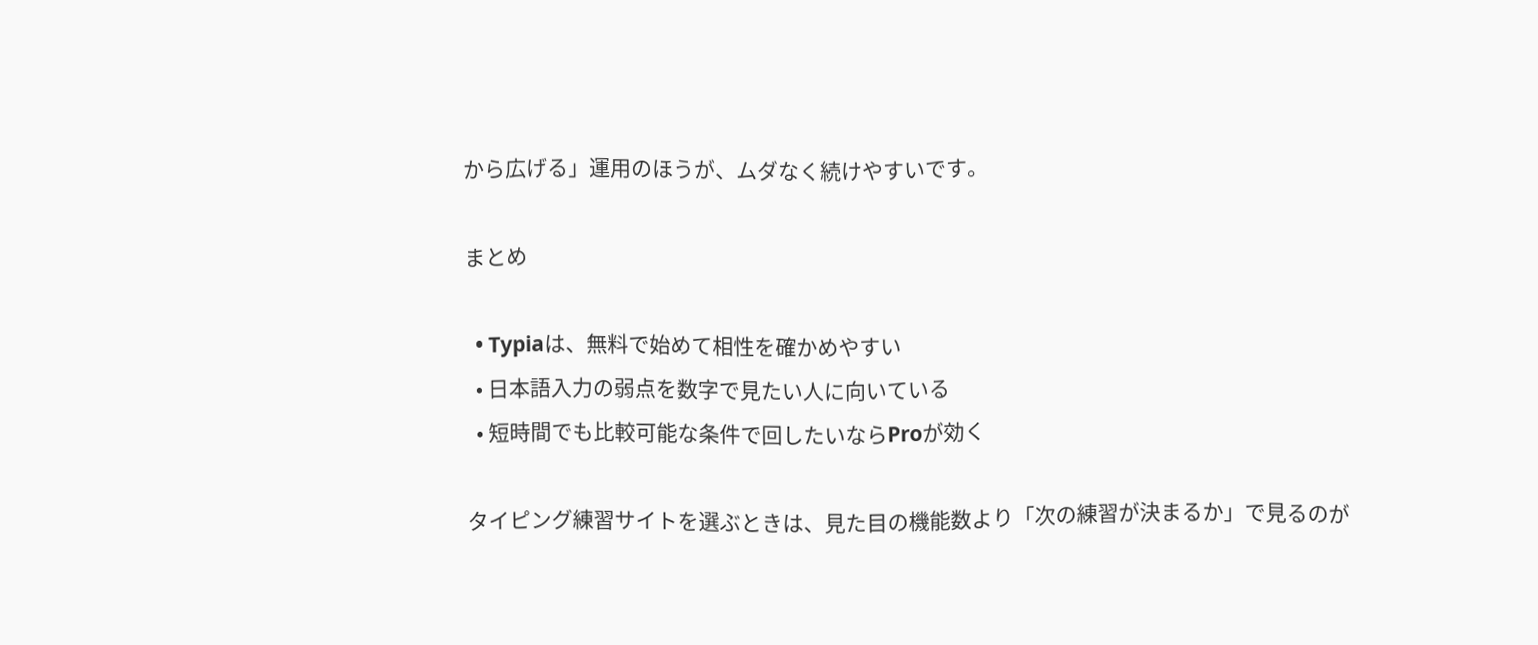から広げる」運用のほうが、ムダなく続けやすいです。

まとめ

  • Typiaは、無料で始めて相性を確かめやすい
  • 日本語入力の弱点を数字で見たい人に向いている
  • 短時間でも比較可能な条件で回したいならProが効く

タイピング練習サイトを選ぶときは、見た目の機能数より「次の練習が決まるか」で見るのが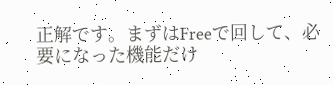正解です。まずはFreeで回して、必要になった機能だけ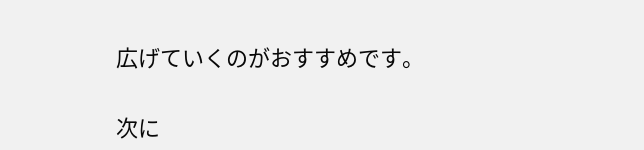広げていくのがおすすめです。

次に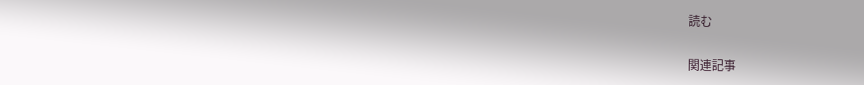読む

関連記事